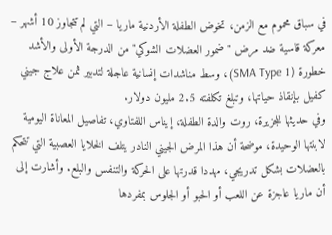في سباق محموم مع الزمن، تخوض الطفلة الأردنية ماريا – التي لم تتجاوز 10 أشهر – معركة قاسية ضد مرض "ضمور العضلات الشوكي" من الدرجة الأولى والأشد خطورة (SMA Type 1)، وسط مناشدات إنسانية عاجلة لتدبير ثمن علاج جيني كفيل بإنقاذ حياتها، وتبلغ تكلفته 2.5 مليون دولار.
وفي حديثها للجزيرة، روت والدة الطفلة، إيناس اللفتاوي، تفاصيل المعاناة اليومية لابنتها الوحيدة، موضحة أن هذا المرض الجيني النادر يتلف الخلايا العصبية التي تتحكم بالعضلات بشكل تدريجي، مهددا قدرتها على الحركة والتنفس والبلع. وأشارت إلى أن ماريا عاجزة عن اللعب أو الحبو أو الجلوس بمفردها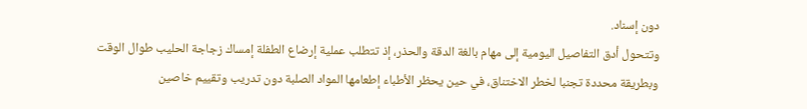دون إسناد.
وتتحول أدق التفاصيل اليومية إلى مهام بالغة الدقة والحذر، إذ تتطلب عملية إرضاع الطفلة إمساك زجاجة الحليب طوال الوقت وبطريقة محددة تجنبا لخطر الاختناق، في حين يحظر الأطباء إطعامها المواد الصلبة دون تدريب وتقييم خاصين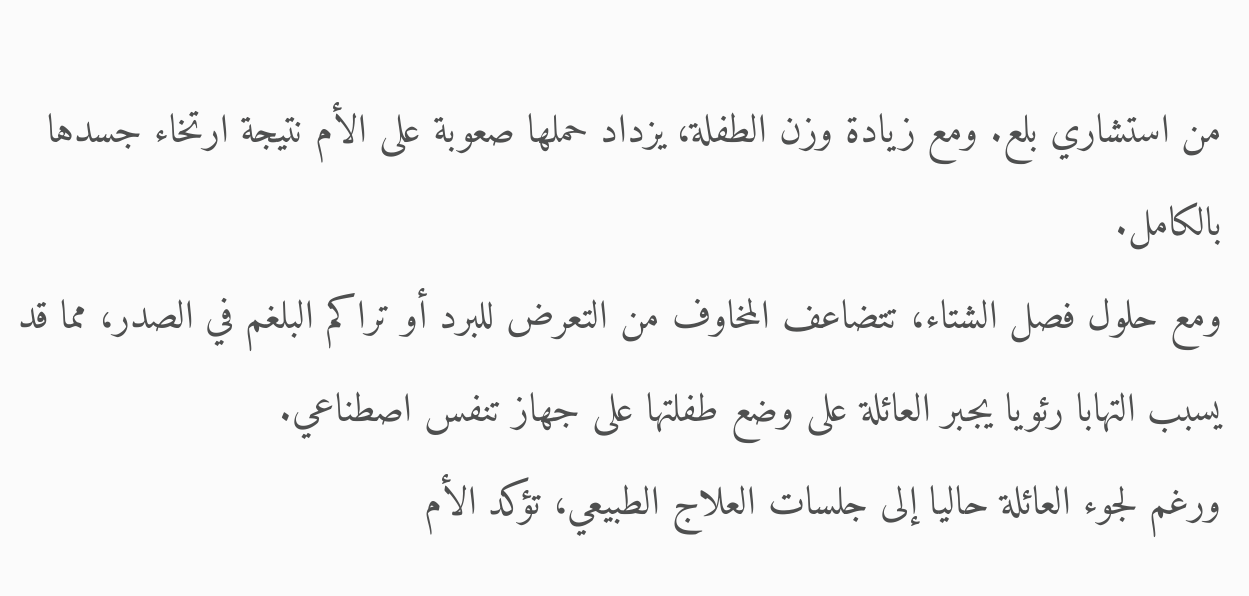من استشاري بلع. ومع زيادة وزن الطفلة، يزداد حملها صعوبة على الأم نتيجة ارتخاء جسدها بالكامل.
ومع حلول فصل الشتاء، تتضاعف المخاوف من التعرض للبرد أو تراكم البلغم في الصدر، مما قد يسبب التهابا رئويا يجبر العائلة على وضع طفلتها على جهاز تنفس اصطناعي.
ورغم لجوء العائلة حاليا إلى جلسات العلاج الطبيعي، تؤكد الأم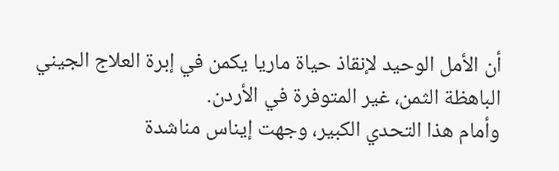أن الأمل الوحيد لإنقاذ حياة ماريا يكمن في إبرة العلاج الجيني الباهظة الثمن، غير المتوفرة في الأردن.
وأمام هذا التحدي الكبير، وجهت إيناس مناشدة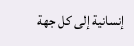إنسانية إلى كل جهة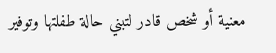معنية أو شخص قادر لتبني حالة طفلتها وتوفير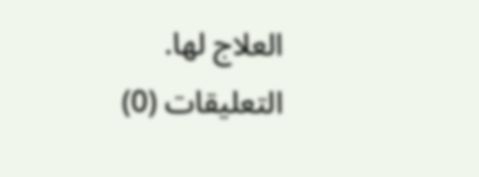العلاج لها.
التعليقات (0)